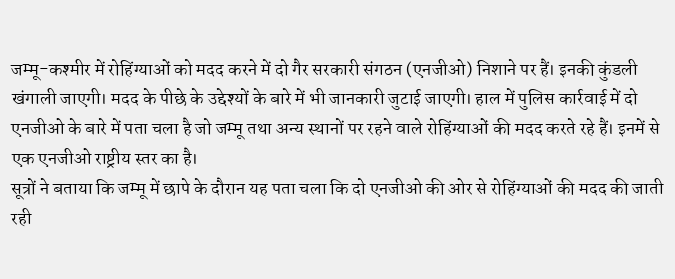जम्मू-कश्मीर में रोहिंग्याओं को मदद करने में दो गैर सरकारी संगठन (एनजीओ) निशाने पर हैं। इनकी कुंडली खंगाली जाएगी। मदद के पीछे के उद्देश्यों के बारे में भी जानकारी जुटाई जाएगी। हाल में पुलिस कार्रवाई में दो एनजीओ के बारे में पता चला है जो जम्मू तथा अन्य स्थानों पर रहने वाले रोहिंग्याओं की मदद करते रहे हैं। इनमें से एक एनजीओ राष्ट्रीय स्तर का है।
सूत्रों ने बताया कि जम्मू में छापे के दौरान यह पता चला कि दो एनजीओ की ओर से रोहिंग्याओं की मदद की जाती रही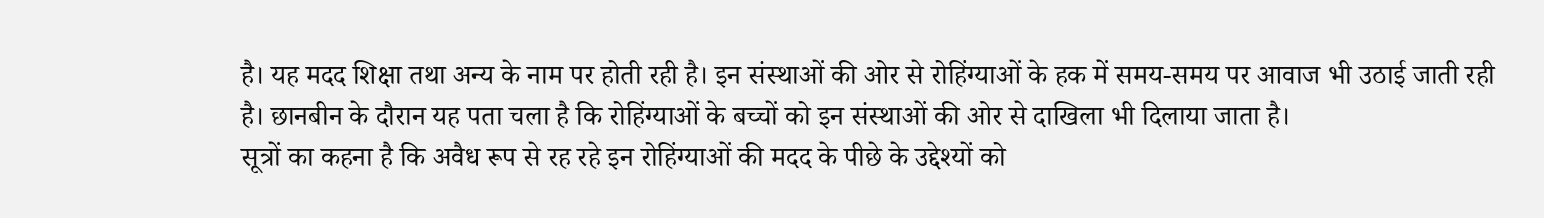है। यह मदद शिक्षा तथा अन्य के नाम पर होती रही है। इन संस्थाओं की ओर से रोहिंग्याओं के हक में समय-समय पर आवाज भी उठाई जाती रही है। छानबीन के दौरान यह पता चला है कि रोहिंग्याओं के बच्चों को इन संस्थाओं की ओर से दाखिला भी दिलाया जाता है।
सूत्रों का कहना है कि अवैध रूप से रह रहे इन रोहिंग्याओं की मदद के पीछे के उद्देश्यों को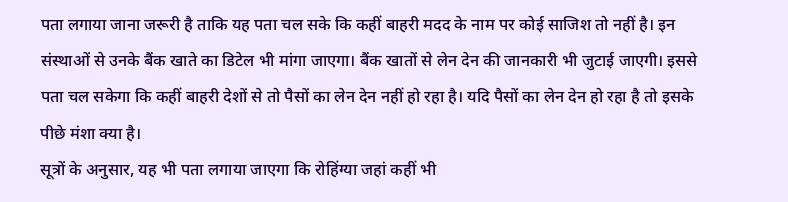पता लगाया जाना जरूरी है ताकि यह पता चल सके कि कहीं बाहरी मदद के नाम पर कोई साजिश तो नहीं है। इन संस्थाओं से उनके बैंक खाते का डिटेल भी मांगा जाएगा। बैंक खातों से लेन देन की जानकारी भी जुटाई जाएगी। इससे पता चल सकेगा कि कहीं बाहरी देशों से तो पैसों का लेन देन नहीं हो रहा है। यदि पैसों का लेन देन हो रहा है तो इसके पीछे मंशा क्या है।
सूत्रों के अनुसार, यह भी पता लगाया जाएगा कि रोहिंग्या जहां कहीं भी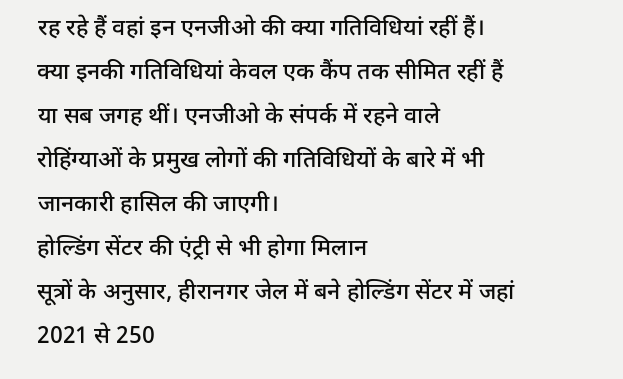रह रहे हैं वहां इन एनजीओ की क्या गतिविधियां रहीं हैं। क्या इनकी गतिविधियां केवल एक कैंप तक सीमित रहीं हैं या सब जगह थीं। एनजीओ के संपर्क में रहने वाले रोहिंग्याओं के प्रमुख लोगों की गतिविधियों के बारे में भी जानकारी हासिल की जाएगी।
होल्डिंग सेंटर की एंट्री से भी होगा मिलान
सूत्रों के अनुसार, हीरानगर जेल में बने होल्डिंग सेंटर में जहां 2021 से 250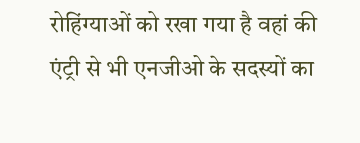रोहिंग्याओं को रखा गया है वहां की एंट्री से भी एनजीओ के सदस्यों का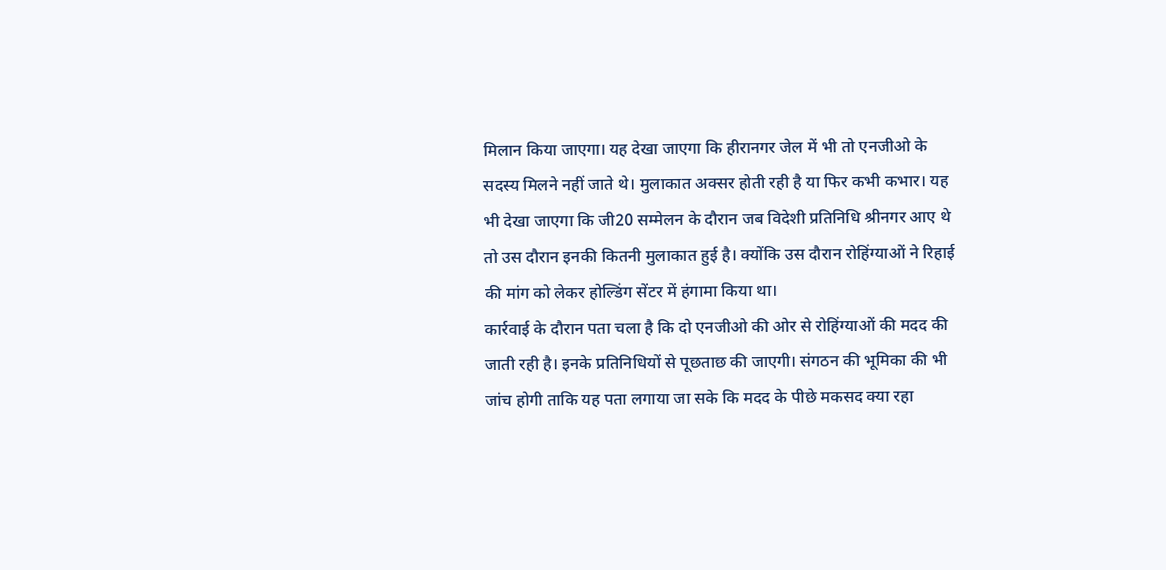मिलान किया जाएगा। यह देखा जाएगा कि हीरानगर जेल में भी तो एनजीओ के सदस्य मिलने नहीं जाते थे। मुलाकात अक्सर होती रही है या फिर कभी कभार। यह भी देखा जाएगा कि जी20 सम्मेलन के दौरान जब विदेशी प्रतिनिधि श्रीनगर आए थे तो उस दौरान इनकी कितनी मुलाकात हुई है। क्योंकि उस दौरान रोहिंग्याओं ने रिहाई की मांग को लेकर होल्डिंग सेंटर में हंगामा किया था।
कार्रवाई के दौरान पता चला है कि दो एनजीओ की ओर से रोहिंग्याओं की मदद की जाती रही है। इनके प्रतिनिधियों से पूछताछ की जाएगी। संगठन की भूमिका की भी जांच होगी ताकि यह पता लगाया जा सके कि मदद के पीछे मकसद क्या रहा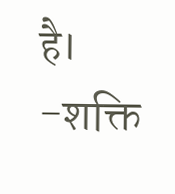है।
-शक्ति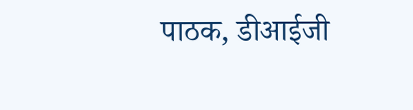पाठक, डीआईजी